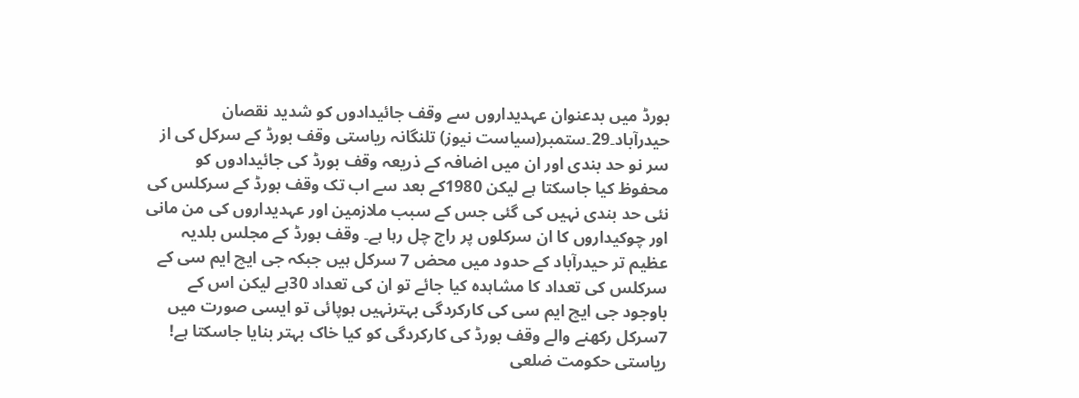بورڈ میں بدعنوان عہدیداروں سے وقف جائیدادوں کو شدید نقصان
حیدرآباد۔29۔ستمبر(سیاست نیوز) تلنگانہ ریاستی وقف بورڈ کے سرکل کی از سر نو حد بندی اور ان میں اضافہ کے ذریعہ وقف بورڈ کی جائیدادوں کو محفوظ کیا جاسکتا ہے لیکن 1980کے بعد سے اب تک وقف بورڈ کے سرکلس کی نئی حد بندی نہیں کی گئی جس کے سبب ملازمین اور عہدیداروں کی من مانی اور چوکیداروں کا ان سرکلوں پر راج چل رہا ہے۔ وقف بورڈ کے مجلس بلدیہ عظیم تر حیدرآباد کے حدود میں محض 7 سرکل ہیں جبکہ جی ایچ ایم سی کے سرکلس کی تعداد کا مشاہدہ کیا جائے تو ان کی تعداد 30ہے لیکن اس کے باوجود جی ایچ ایم سی کی کارکردگی بہترنہیں ہوپائی تو ایسی صورت میں 7سرکل رکھنے والے وقف بورڈ کی کارکردگی کو کیا خاک بہتر بنایا جاسکتا ہے! ریاستی حکومت ضلعی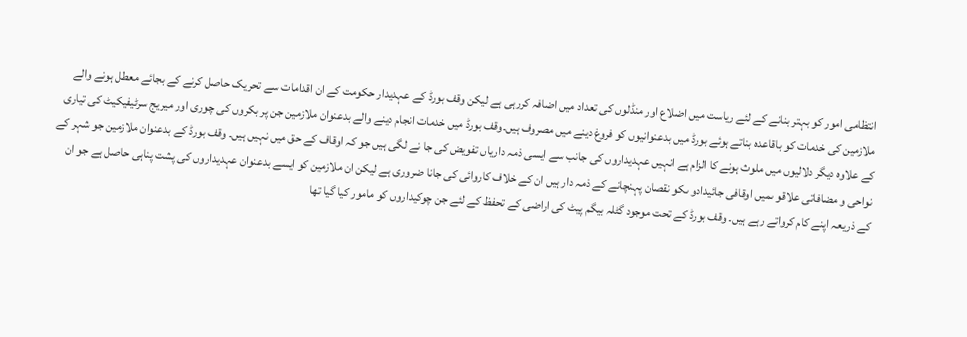انتظامی امور کو بہتر بنانے کے لئے ریاست میں اضلاع اور منڈلوں کی تعداد میں اضافہ کررہی ہے لیکن وقف بورڈ کے عہدیدار حکومت کے ان اقدامات سے تحریک حاصل کرنے کے بجائے معطل ہونے والے ملازمین کی خدمات کو باقاعدہ بناتے ہوئے بورڈ میں بدعنوانیوں کو فروغ دینے میں مصروف ہیں۔وقف بورڈ میں خدمات انجام دینے والے بدعنوان ملازمین جن پر بکروں کی چوری اور میریج سرٹیفیکیٹ کی تیاری کے علاوہ دیگر دلالیوں میں ملوث ہونے کا الزام ہے انہیں عہدیداروں کی جانب سے ایسی ذمہ داریاں تفویض کی جا نے لگی ہیں جو کہ اوقاف کے حق میں نہیں ہیں۔ وقف بورڈ کے بدعنوان ملازمین جو شہر کے نواحی و مضافاتی علاقو ںمیں اوقافی جائیدادو ںکو نقصان پہنچانے کے ذمہ دار ہیں ان کے خلاف کاروائی کی جانا ضروری ہے لیکن ان ملازمین کو ایسے بدعنوان عہدیداروں کی پشت پناہی حاصل ہے جو ان کے ذریعہ اپنے کام کرواتے رہے ہیں۔ وقف بورڈ کے تحت موجود گٹلہ بیگم پیٹ کی اراضی کے تحفظ کے لئے جن چوکیداروں کو مامور کیا گیا تھا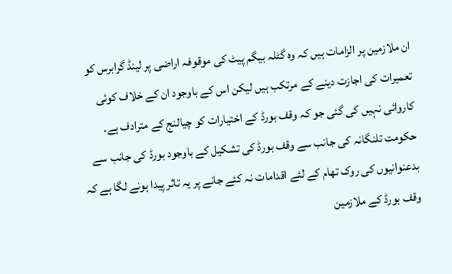ان ملازمین پر الزامات ہیں کہ وہ گٹلہ بیگم پیٹ کی موقوفہ اراضی پر لینڈ گرابرس کو تعمیرات کی اجازت دینے کے مرتکب ہیں لیکن اس کے باوجود ان کے خلاف کوئی کاروائی نہیں کی گئی جو کہ وقف بورڈ کے اختیارات کو چیالنج کے مترادف ہے۔ حکومت تلنگانہ کی جانب سے وقف بورڈ کی تشکیل کے باوجود بورڈ کی جانب سے بدعنوانیوں کی روک تھام کے لئے اقدامات نہ کئے جانے پر یہ تاثر پیدا ہونے لگا ہے کہ وقف بورڈ کے ملازمین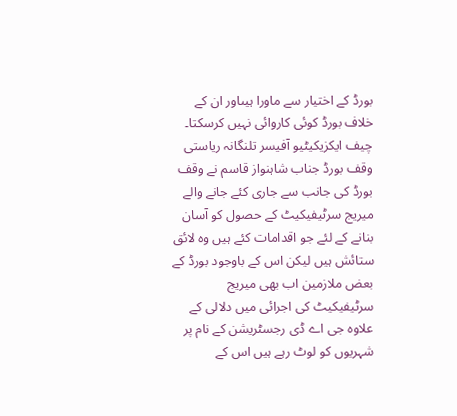بورڈ کے اختیار سے ماورا ہیںاور ان کے خلاف بورڈ کوئی کاروائی نہیں کرسکتا۔ چیف ایکزیکیٹیو آفیسر تلنگانہ ریاستی وقف بورڈ جناب شاہنواز قاسم نے وقف بورڈ کی جانب سے جاری کئے جانے والے میریج سرٹیفیکیٹ کے حصول کو آسان بنانے کے لئے جو اقدامات کئے ہیں وہ لائق ستائش ہیں لیکن اس کے باوجود بورڈ کے بعض ملازمین اب بھی میریج سرٹیفیکیٹ کی اجرائی میں دلالی کے علاوہ جی اے ڈی رجسٹریشن کے نام پر شہریوں کو لوٹ رہے ہیں اس کے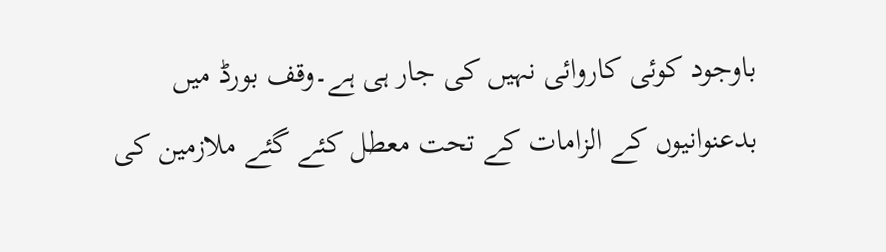باوجود کوئی کاروائی نہیں کی جار ہی ہے۔وقف بورڈ میں بدعنوانیوں کے الزامات کے تحت معطل کئے گئے ملازمین کی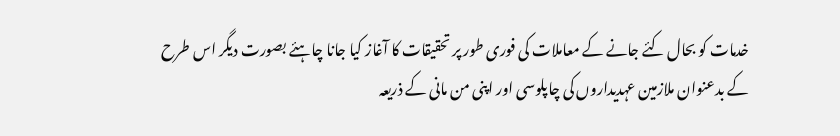خدمات کو بحال کئے جانے کے معاملات کی فوری طور پر تحقیقات کا آغاز کیا جانا چاہئے بصورت دیگر اس طرح کے بدعنوان ملازمین عہدیداروں کی چاپلوسی اور اپنی من مانی کے ذریعہ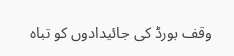وقف بورڈ کی جائیدادوں کو تباہ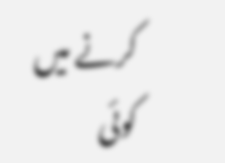کرنے میں کوئی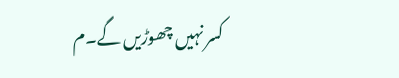کسر نہیں چھوڑیں گے۔م